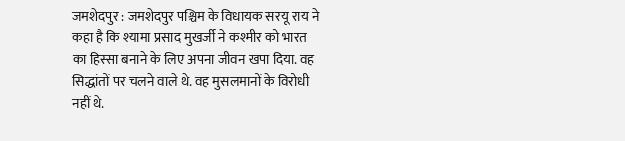जमशेदपुर : जमशेदपुर पश्चिम के विधायक सरयू राय ने कहा है कि श्यामा प्रसाद मुखर्जी ने कश्मीर को भारत का हिस्सा बनाने के लिए अपना जीवन खपा दिया. वह सिद्धांतों पर चलने वाले थे. वह मुसलमानों के विरोधी नहीं थे.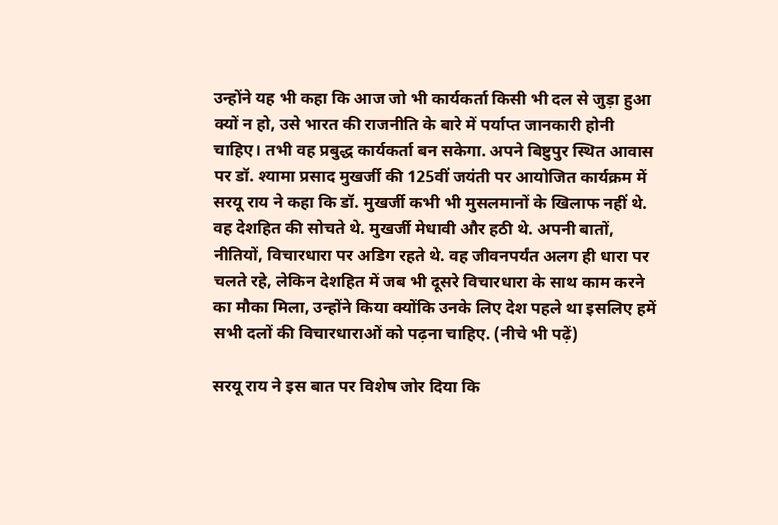उन्होंने यह भी कहा कि आज जो भी कार्यकर्ता किसी भी दल से जुड़ा हुआ क्यों न हो, उसे भारत की राजनीति के बारे में पर्याप्त जानकारी होनी चाहिए। तभी वह प्रबुद्ध कार्यकर्ता बन सकेगा. अपने बिष्टुपुर स्थित आवास पर डॉ. श्यामा प्रसाद मुखर्जी की 125वीं जयंती पर आयोजित कार्यक्रम में सरयू राय ने कहा कि डॉ. मुखर्जी कभी भी मुसलमानों के खिलाफ नहीं थे. वह देशहित की सोचते थे. मुखर्जी मेधावी और हठी थे. अपनी बातों, नीतियों, विचारधारा पर अडिग रहते थे. वह जीवनपर्यंत अलग ही धारा पर चलते रहे, लेकिन देशहित में जब भी दूसरे विचारधारा के साथ काम करने का मौका मिला, उन्होंने किया क्योंकि उनके लिए देश पहले था इसलिए हमें सभी दलों की विचारधाराओं को पढ़ना चाहिए. (नीचे भी पढ़ें)

सरयू राय ने इस बात पर विशेष जोर दिया कि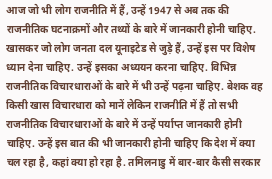आज जो भी लोग राजनीति में हैं, उन्हें 1947 से अब तक की राजनीतिक घटनाक्रमों और तथ्यों के बारे में जानकारी होनी चाहिए. खासकर जो लोग जनता दल यूनाइटेड से जुड़े हैं, उन्हें इस पर विशेष ध्यान देना चाहिए. उन्हें इसका अध्ययन करना चाहिए. विभिन्न राजनीतिक विचारधाराओं के बारे में भी उन्हें पढ़ना चाहिए. बेशक वह किसी खास विचारधारा को मानें लेकिन राजनीति में हैं तो सभी राजनीतिक विचारधाराओं के बारे में उन्हें पर्याप्त जानकारी होनी चाहिए. उन्हें इस बात की भी जानकारी होनी चाहिए कि देश में क्या चल रहा है, कहां क्या हो रहा है. तमिलनाडु में बार-बार कैसी सरकार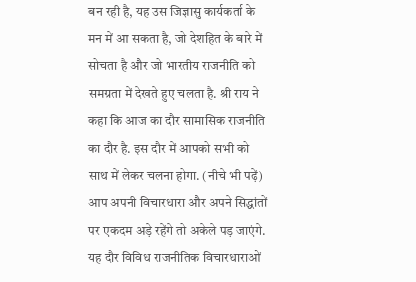बन रही है, यह उस जिज्ञासु कार्यकर्ता के मन में आ सकता है, जो देशहित के बारे में सोचता है और जो भारतीय राजनीति को समग्रता में देखते हुए चलता है. श्री राय ने कहा कि आज का दौर सामासिक राजनीति का दौर है. इस दौर में आपको सभी को साथ में लेकर चलना होगा. (नीचे भी पढ़ें)
आप अपनी विचारधारा और अपने सिद्धांतों पर एकदम अड़े रहेंगे तो अकेले पड़ जाएंगे. यह दौर विविध राजनीतिक विचारधाराओं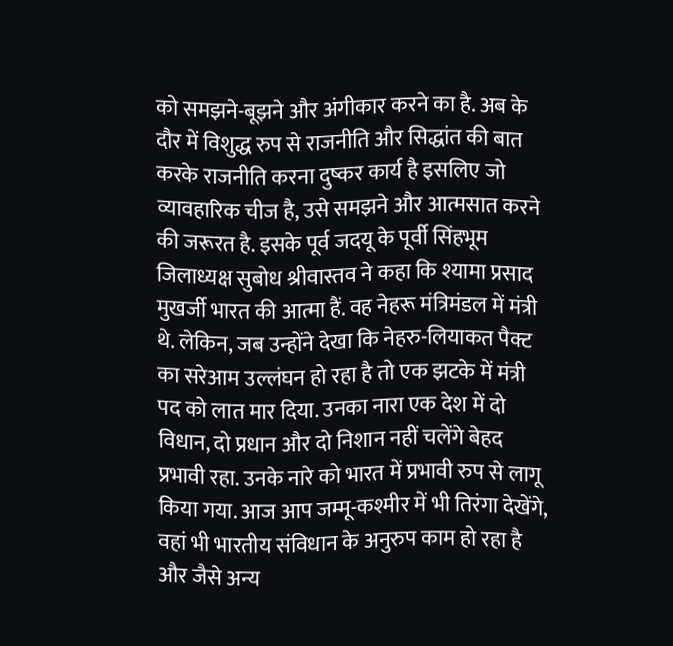को समझने-बूझने और अंगीकार करने का है. अब के दौर में विशुद्ध रुप से राजनीति और सिद्धांत की बात करके राजनीति करना दुष्कर कार्य है इसलिए जो व्यावहारिक चीज है, उसे समझने और आत्मसात करने की जरूरत है. इसके पूर्व जदयू के पूर्वी सिंहभूम जिलाध्यक्ष सुबोध श्रीवास्तव ने कहा कि श्यामा प्रसाद मुखर्जी भारत की आत्मा हैं. वह नेहरू मंत्रिमंडल में मंत्री थे. लेकिन, जब उन्होंने देखा कि नेहरु-लियाकत पैक्ट का सरेआम उल्लंघन हो रहा है तो एक झटके में मंत्री पद को लात मार दिया. उनका नारा एक देश में दो विधान, दो प्रधान और दो निशान नहीं चलेंगे बेहद प्रभावी रहा. उनके नारे को भारत में प्रभावी रुप से लागू किया गया. आज आप जम्मू-कश्मीर में भी तिरंगा देखेंगे, वहां भी भारतीय संविधान के अनुरुप काम हो रहा है और जैसे अन्य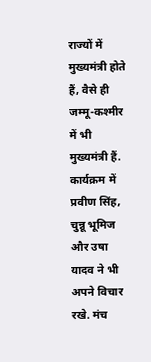राज्यों में मुख्यमंत्री होते हैं, वैसे ही जम्मू-कश्मीर में भी मुख्यमंत्री हैं. कार्यक्रम में प्रवीण सिंह, चुन्नू भूमिज और उषा यादव ने भी अपने विचार रखे. मंच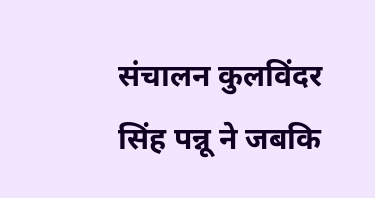संचालन कुलविंदर सिंह पन्नू ने जबकि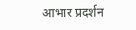आभार प्रदर्शन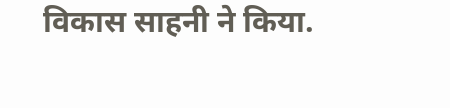विकास साहनी ने किया.